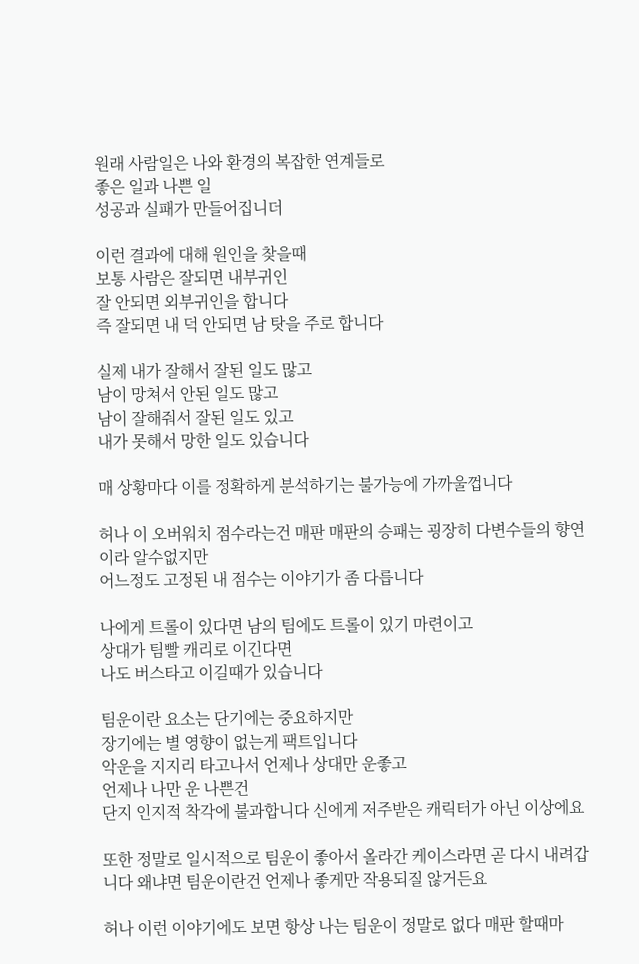원래 사람일은 나와 환경의 복잡한 연계들로
좋은 일과 나쁜 일
성공과 실패가 만들어집니더

이런 결과에 대해 원인을 찾을때
보통 사람은 잘되면 내부귀인
잘 안되면 외부귀인을 합니다
즉 잘되면 내 덕 안되면 남 탓을 주로 합니다

실제 내가 잘해서 잘된 일도 많고
남이 망쳐서 안된 일도 많고
남이 잘해줘서 잘된 일도 있고
내가 못해서 망한 일도 있습니다

매 상황마다 이를 정확하게 분석하기는 불가능에 가까울껍니다

허나 이 오버워치 점수라는건 매판 매판의 승패는 굉장히 다변수들의 향연이라 알수없지만
어느정도 고정된 내 점수는 이야기가 좀 다릅니다

나에게 트롤이 있다면 남의 팀에도 트롤이 있기 마련이고
상대가 팀빨 캐리로 이긴다면
나도 버스타고 이길때가 있습니다

팀운이란 요소는 단기에는 중요하지만
장기에는 별 영향이 없는게 팩트입니다
악운을 지지리 타고나서 언제나 상대만 운좋고
언제나 나만 운 나쁜건
단지 인지적 착각에 불과합니다 신에게 저주받은 캐릭터가 아닌 이상에요

또한 정말로 일시적으로 팀운이 좋아서 올라간 케이스라면 곧 다시 내려갑니다 왜냐면 팀운이란건 언제나 좋게만 작용되질 않거든요

허나 이런 이야기에도 보면 항상 나는 팀운이 정말로 없다 매판 할때마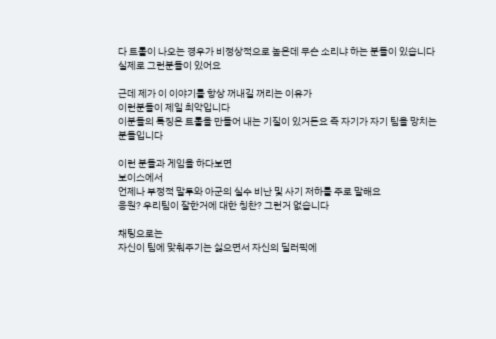다 트롤이 나오는 경우가 비정상적으로 높은데 무슨 소리냐 하는 분들이 있습니다
실제로 그런분들이 있어요

근데 제가 이 이야기를 항상 꺼내길 꺼리는 이유가
이런분들이 제일 최악입니다
이분들의 특징은 트롤을 만들어 내는 기질이 있거든요 즉 자기가 자기 팀을 망치는 분들입니다

이런 분들과 게임을 하다보면
보이스에서
언제나 부정적 말투와 아군의 실수 비난 및 사기 저하를 주로 말해요
응원? 우리팀이 잘한거에 대한 칭찬? 그런거 없습니다

채팅으로는
자신이 팀에 맞춰주기는 싫으면서 자신의 딜러픽에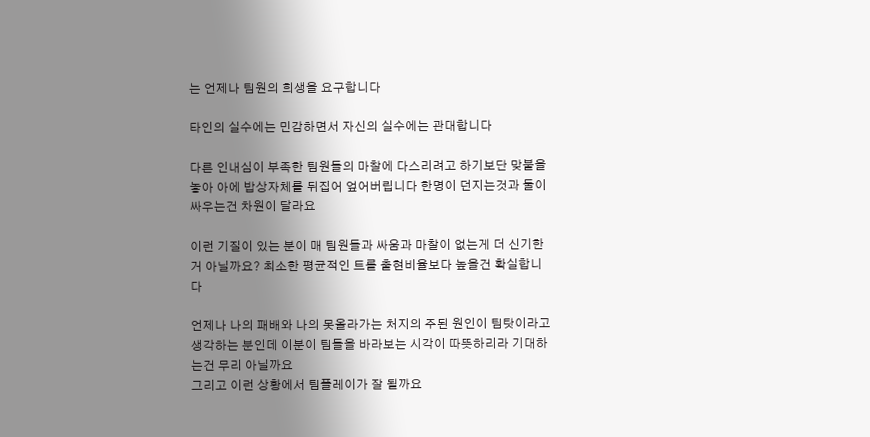는 언제나 팀원의 희생을 요구합니다

타인의 실수에는 민감하면서 자신의 실수에는 관대합니다

다른 인내심이 부족한 팀원들의 마찰에 다스리려고 하기보단 맞불을 놓아 아에 밥상자체를 뒤집어 엎어버립니다 한명이 던지는것과 둘이 싸우는건 차원이 달라요

이런 기질이 있는 분이 매 팀원들과 싸움과 마찰이 없는게 더 신기한거 아닐까요? 최소한 평균적인 트롤 출현비율보다 높을건 확실합니다

언제나 나의 패배와 나의 못올라가는 처지의 주된 원인이 팀탓이라고 생각하는 분인데 이분이 팀들을 바라보는 시각이 따뜻하리라 기대하는건 무리 아닐까요
그리고 이런 상황에서 팀플레이가 잘 될까요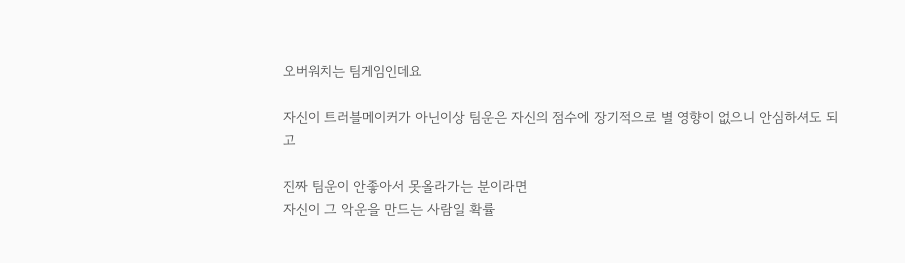오버워치는 팀게임인데요

자신이 트러블메이커가 아닌이상 팀운은 자신의 점수에 장기적으로 별 영향이 없으니 안심하셔도 되고

진짜 팀운이 안좋아서 못올라가는 분이라면
자신이 그 악운을 만드는 사람일 확률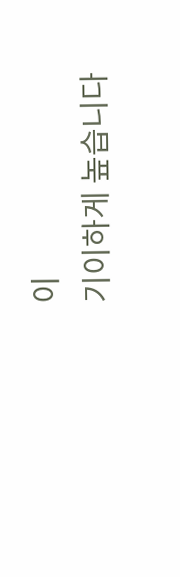이
기이하게 높습니다